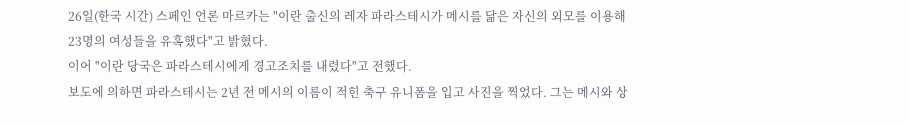26일(한국 시간) 스페인 언론 마르카는 "이란 출신의 레자 파라스테시가 메시를 닮은 자신의 외모를 이용해 23명의 여성들을 유혹했다"고 밝혔다.
이어 "이란 당국은 파라스테시에게 경고조치를 내렸다"고 전했다.
보도에 의하면 파라스테시는 2년 전 메시의 이름이 적힌 축구 유니폼을 입고 사진을 찍었다. 그는 메시와 상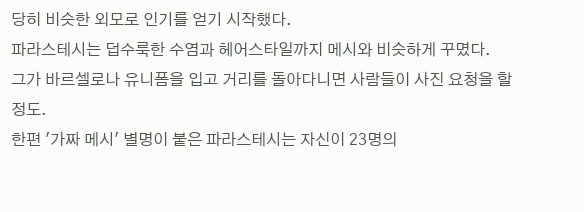당히 비슷한 외모로 인기를 얻기 시작했다.
파라스테시는 덥수룩한 수염과 헤어스타일까지 메시와 비슷하게 꾸몄다.
그가 바르셀로나 유니폼을 입고 거리를 돌아다니면 사람들이 사진 요청을 할 정도.
한편 '가짜 메시' 별명이 붙은 파라스테시는 자신이 23명의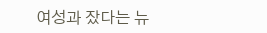여성과 잤다는 뉴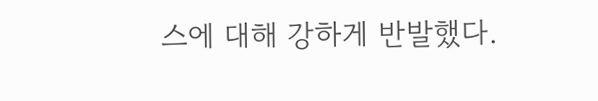스에 대해 강하게 반발했다.